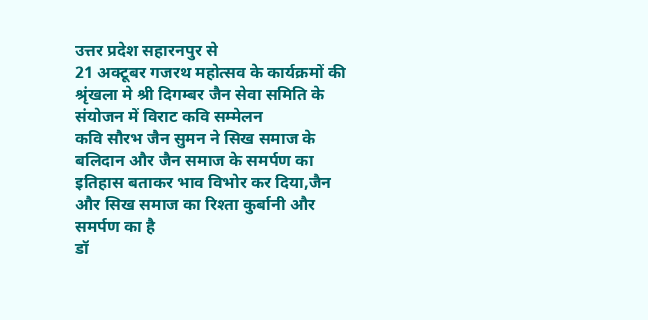उत्तर प्रदेश सहारनपुर से
21 अक्टूबर गजरथ महोत्सव के कार्यक्रमों की श्रृंखला मे श्री दिगम्बर जैन सेवा समिति के संयोजन में विराट कवि सम्मेलन
कवि सौरभ जैन सुमन ने सिख समाज के बलिदान और जैन समाज के समर्पण का इतिहास बताकर भाव विभोर कर दिया,जैन और सिख समाज का रिश्ता कुर्बानी और समर्पण का है
डॉ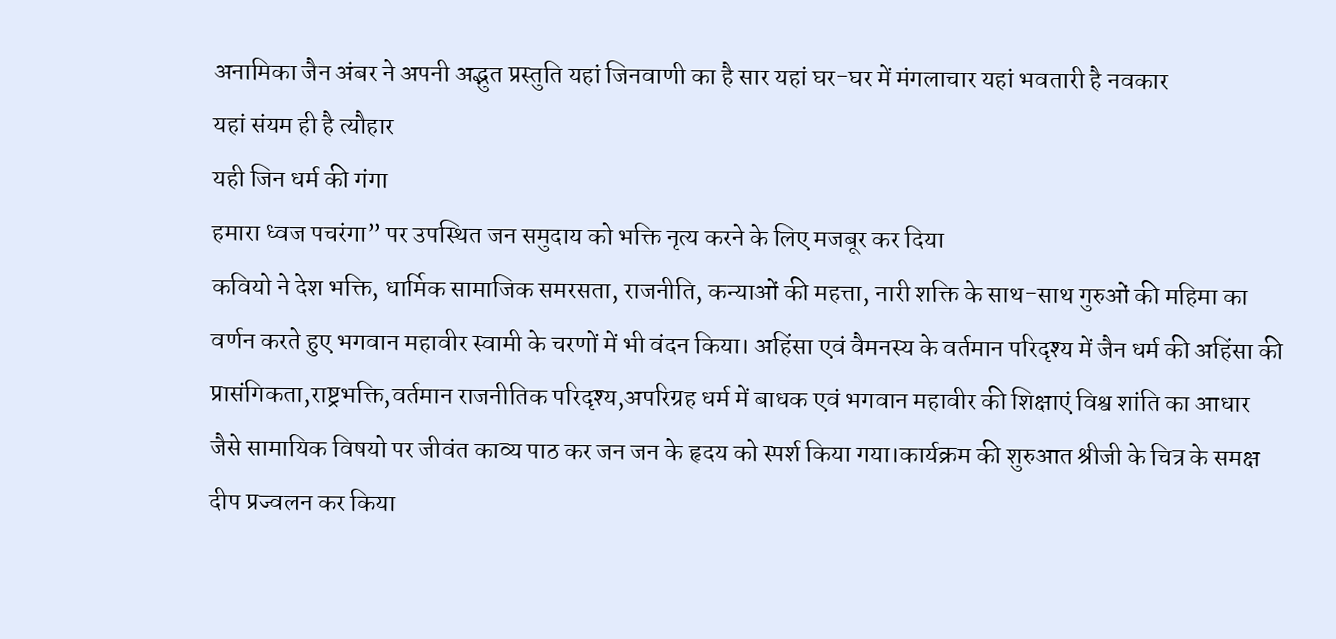अनामिका जैन अंबर ने अपनी अद्भुत प्रस्तुति यहां जिनवाणी का है सार यहां घर-घर में मंगलाचार यहां भवतारी है नवकार
यहां संयम ही है त्यौहार
यही जिन धर्म की गंगा
हमारा ध्वज पचरंगा” पर उपस्थित जन समुदाय को भक्ति नृत्य करने के लिए मजबूर कर दिया
कवियो ने देश भक्ति, धार्मिक सामाजिक समरसता, राजनीति, कन्याओं की महत्ता, नारी शक्ति के साथ-साथ गुरुओं की महिमा का वर्णन करते हुए भगवान महावीर स्वामी के चरणों में भी वंदन किया। अहिंसा एवं वैमनस्य के वर्तमान परिदृश्य में जैन धर्म की अहिंसा की प्रासंगिकता,राष्ट्रभक्ति,वर्तमान राजनीतिक परिदृश्य,अपरिग्रह धर्म में बाधक एवं भगवान महावीर की शिक्षाएं विश्व शांति का आधार जैसे सामायिक विषयो पर जीवंत काव्य पाठ कर जन जन के हृदय को स्पर्श किया गया।कार्यक्रम की शुरुआत श्रीजी के चित्र के समक्ष दीप प्रज्वलन कर किया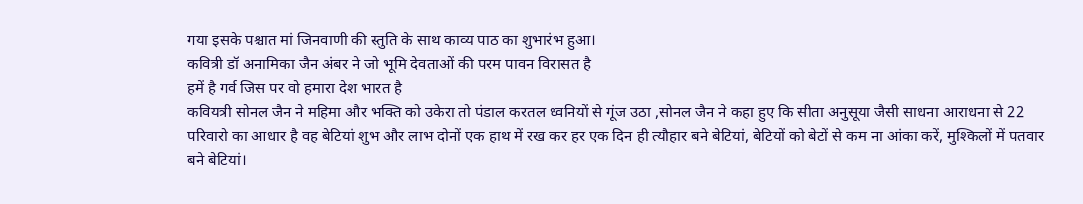गया इसके पश्चात मां जिनवाणी की स्तुति के साथ काव्य पाठ का शुभारंभ हुआ।
कवित्री डॉ अनामिका जैन अंबर ने जो भूमि देवताओं की परम पावन विरासत है
हमें है गर्व जिस पर वो हमारा देश भारत है
कवियत्री सोनल जैन ने महिमा और भक्ति को उकेरा तो पंडाल करतल ध्वनियों से गूंज उठा ,सोनल जैन ने कहा हुए कि सीता अनुसूया जैसी साधना आराधना से 22 परिवारो का आधार है वह बेटियां शुभ और लाभ दोनों एक हाथ में रख कर हर एक दिन ही त्यौहार बने बेटियां, बेटियों को बेटों से कम ना आंका करें, मुश्किलों में पतवार बने बेटियां।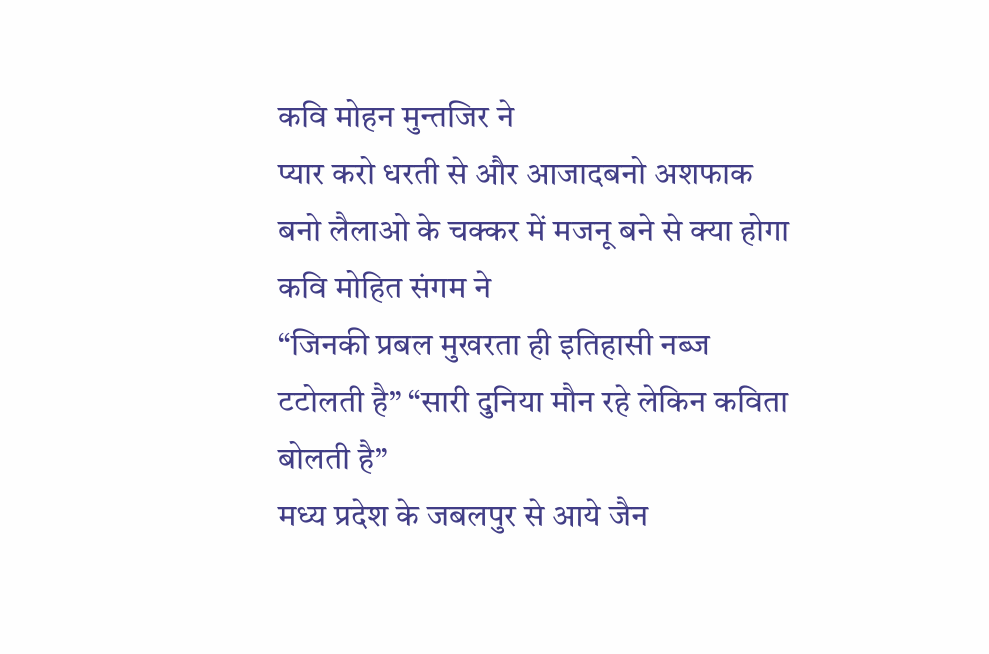कवि मोहन मुन्तजिर ने
प्यार करो धरती से और आजादबनो अशफाक बनो लैलाओ के चक्कर में मजनू बने से क्या होगा
कवि मोहित संगम ने
“जिनकी प्रबल मुखरता ही इतिहासी नब्ज टटोलती है” “सारी दुनिया मौन रहे लेकिन कविता बोलती है”
मध्य प्रदेश के जबलपुर से आये जैन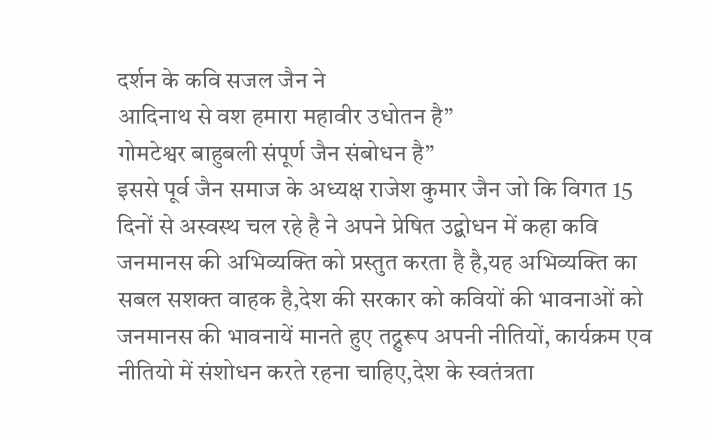दर्शन के कवि सजल जैन ने
आदिनाथ से वश हमारा महावीर उधोतन है”
गोमटेश्वर बाहुबली संपूर्ण जैन संबोधन है”
इससे पूर्व जैन समाज के अध्यक्ष राजेश कुमार जैन जो कि विगत 15 दिनों से अस्वस्थ चल रहे है ने अपने प्रेषित उद्बोधन में कहा कवि जनमानस की अभिव्यक्ति को प्रस्तुत करता है है,यह अभिव्यक्ति का सबल सशक्त वाहक है,देश की सरकार को कवियों की भावनाओं को जनमानस की भावनायें मानते हुए तद्नुरूप अपनी नीतियों, कार्यक्रम एव नीतियो में संशोधन करते रहना चाहिए,देश के स्वतंत्रता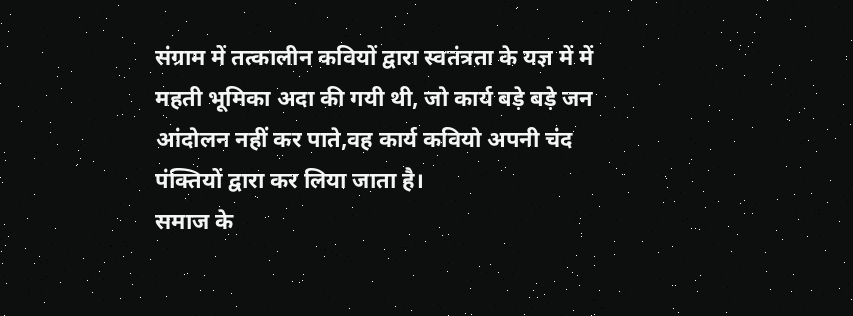संग्राम में तत्कालीन कवियों द्वारा स्वतंत्रता के यज्ञ में में महती भूमिका अदा की गयी थी, जो कार्य बड़े बड़े जन आंदोलन नहीं कर पाते,वह कार्य कवियो अपनी चंद पंक्तियों द्वारा कर लिया जाता है।
समाज के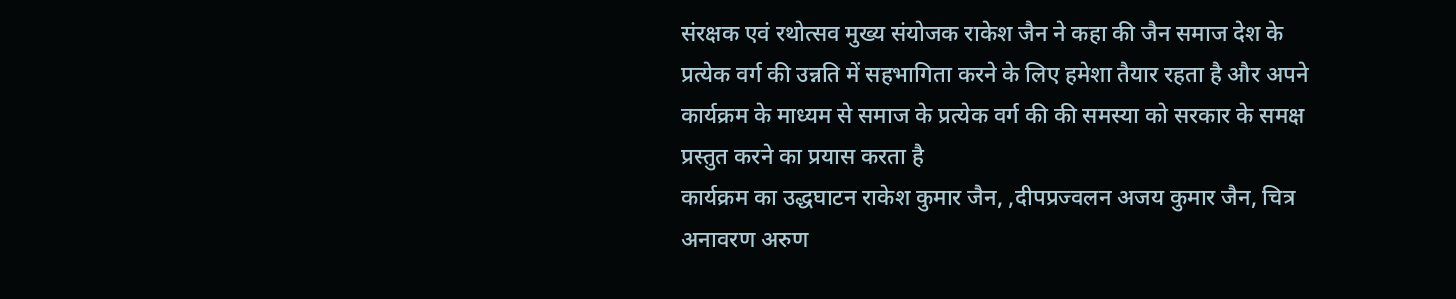संरक्षक एवं रथोत्सव मुख्य संयोजक राकेश जैन ने कहा की जैन समाज देश के प्रत्येक वर्ग की उन्नति में सहभागिता करने के लिए हमेशा तैयार रहता है और अपने कार्यक्रम के माध्यम से समाज के प्रत्येक वर्ग की की समस्या को सरकार के समक्ष प्रस्तुत करने का प्रयास करता है
कार्यक्रम का उद्धघाटन राकेश कुमार जैन, ,दीपप्रज्वलन अजय कुमार जैन, चित्र अनावरण अरुण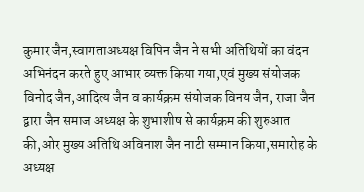कुमार जैन,स्वागताअध्यक्ष विपिन जैन ने सभी अतिथियों का वंदन अभिनंदन करते हुए आभार व्यक्त किया गया,एवं मुख्य संयोजक विनोद जैन,आदित्य जैन व कार्यक्रम संयोजक विनय जैन, राजा जैन द्वारा जैन समाज अध्यक्ष के शुभाशीष से कार्यक्रम की शुरुआत की,ओर मुख्य अतिथि अविनाश जैन नाटी सम्मान किया,समारोह के अध्यक्ष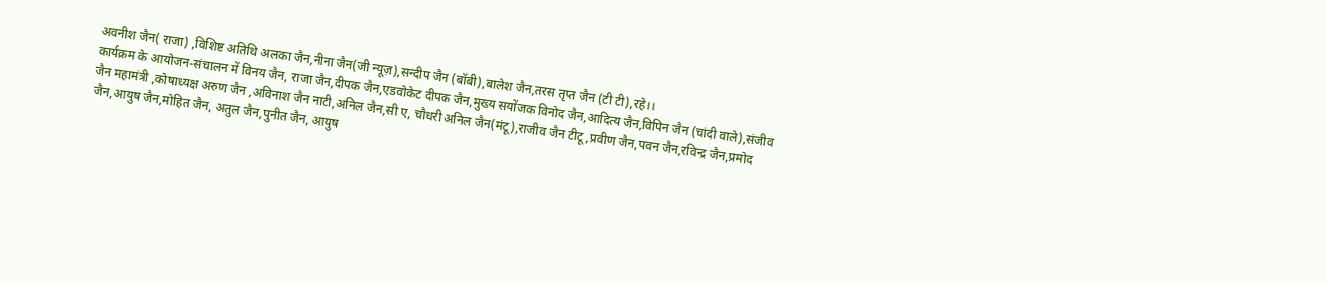अवनीश जैन( राजा) ,विशिष्ट अतिथि अलका जैन,नीना जैन(जी न्यूज़),सन्दीप जैन (बॉबी),बालेश जैन,तरस तृप्त जैन (टी टी),रहे।।
कार्यक्रम के आयोजन-संचालन में विनय जैन, राजा जैन,दीपक जैन,एडवोकेट दीपक जैन,मुख्य सयोंजक विनोद जैन,आदित्य जैन,विपिन जैन (चांदी वाले),संजीव जैन महामंत्री ,कोषाध्यक्ष अरुण जैन ,अविनाश जैन नाटी,अनिल जैन,सी ए, चौधरी अनिल जैन(मंटू),राजीव जैन टीटू,प्रवीण जैन,पवन जैन,रविन्द्र जैन,प्रमोद जैन,आयुष जैन,मोहित जैन, अतुल जैन,पुनीत जैन, आयुष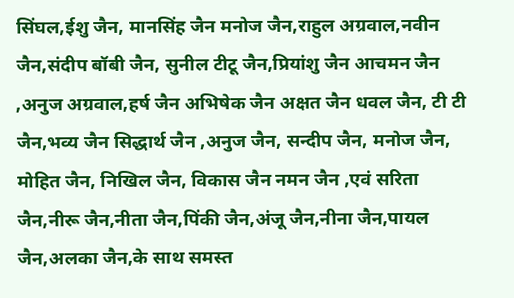सिंघल,ईशु जैन, मानसिंह जैन मनोज जैन,राहुल अग्रवाल,नवीन जैन,संदीप बॉबी जैन, सुनील टीटू जैन,प्रियांशु जैन आचमन जैन ,अनुज अग्रवाल,हर्ष जैन अभिषेक जैन अक्षत जैन धवल जैन, टी टी जैन,भव्य जैन सिद्धार्थ जैन ,अनुज जैन, सन्दीप जैन, मनोज जैन, मोहित जैन, निखिल जैन, विकास जैन नमन जैन ,एवं सरिता जैन,नीरू जैन,नीता जैन,पिंकी जैन,अंजू जैन,नीना जैन,पायल जैन,अलका जैन,के साथ समस्त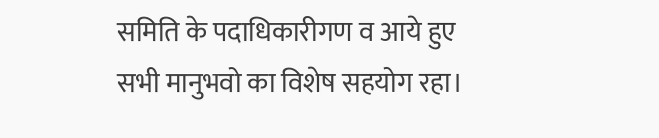समिति के पदाधिकारीगण व आये हुए सभी मानुभवो का विशेष सहयोग रहा।